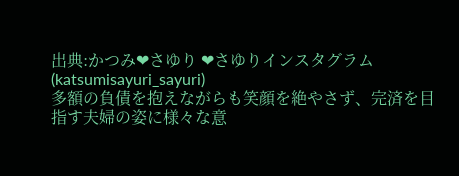出典:かつみ❤さゆり ❤さゆりインスタグラム(katsumisayuri_sayuri)
多額の負債を抱えながらも笑顔を絶やさず、完済を目指す夫婦の姿に様々な意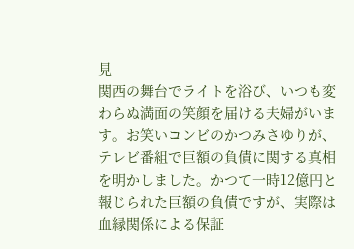見
関西の舞台でライトを浴び、いつも変わらぬ満面の笑顔を届ける夫婦がいます。お笑いコンビのかつみさゆりが、テレビ番組で巨額の負債に関する真相を明かしました。かつて一時12億円と報じられた巨額の負債ですが、実際は血縁関係による保証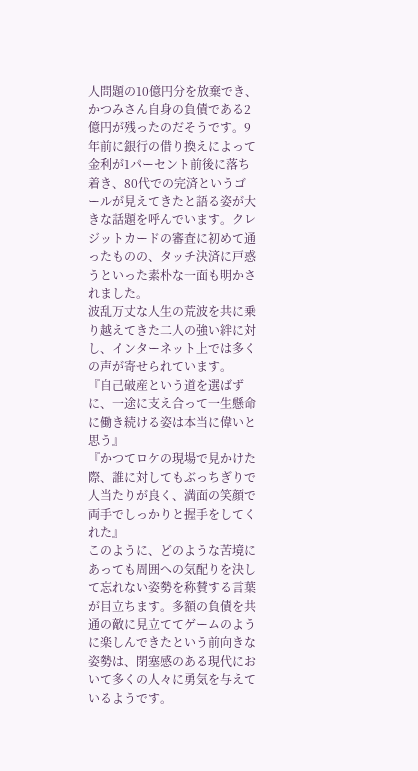人問題の10億円分を放棄でき、かつみさん自身の負債である2億円が残ったのだそうです。9年前に銀行の借り換えによって金利が1パーセント前後に落ち着き、80代での完済というゴールが見えてきたと語る姿が大きな話題を呼んでいます。クレジットカードの審査に初めて通ったものの、タッチ決済に戸惑うといった素朴な一面も明かされました。
波乱万丈な人生の荒波を共に乗り越えてきた二人の強い絆に対し、インターネット上では多くの声が寄せられています。
『自己破産という道を選ばずに、一途に支え合って一生懸命に働き続ける姿は本当に偉いと思う』
『かつてロケの現場で見かけた際、誰に対してもぶっちぎりで人当たりが良く、満面の笑顔で両手でしっかりと握手をしてくれた』
このように、どのような苦境にあっても周囲への気配りを決して忘れない姿勢を称賛する言葉が目立ちます。多額の負債を共通の敵に見立ててゲームのように楽しんできたという前向きな姿勢は、閉塞感のある現代において多くの人々に勇気を与えているようです。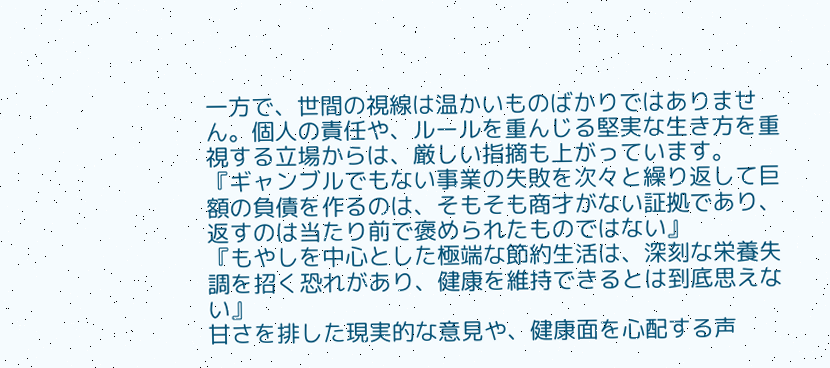一方で、世間の視線は温かいものばかりではありません。個人の責任や、ルールを重んじる堅実な生き方を重視する立場からは、厳しい指摘も上がっています。
『ギャンブルでもない事業の失敗を次々と繰り返して巨額の負債を作るのは、そもそも商才がない証拠であり、返すのは当たり前で褒められたものではない』
『もやしを中心とした極端な節約生活は、深刻な栄養失調を招く恐れがあり、健康を維持できるとは到底思えない』
甘さを排した現実的な意見や、健康面を心配する声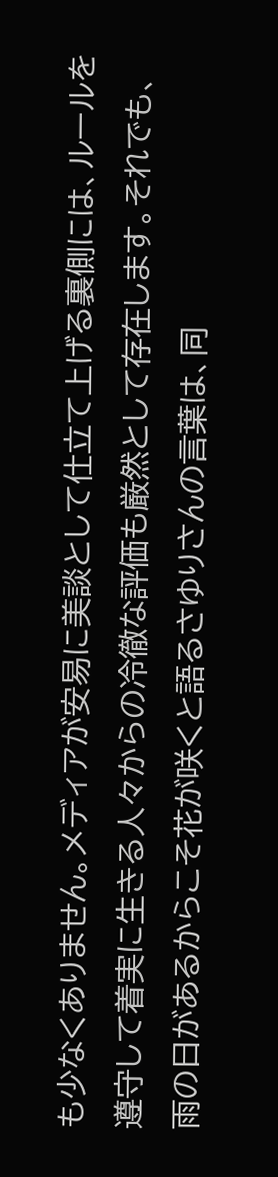も少なくありません。メディアが安易に美談として仕立て上げる裏側には、ルールを遵守して着実に生きる人々からの冷徹な評価も厳然として存在します。それでも、雨の日があるからこそ花が咲くと語るさゆりさんの言葉は、同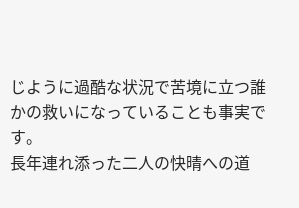じように過酷な状況で苦境に立つ誰かの救いになっていることも事実です。
長年連れ添った二人の快晴への道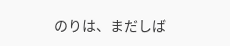のりは、まだしば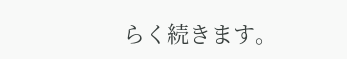らく続きます。